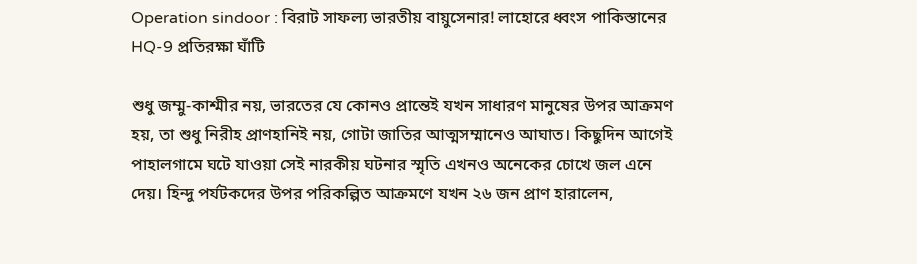Operation sindoor : বিরাট সাফল্য ভারতীয় বায়ুসেনার! লাহোরে ধ্বংস পাকিস্তানের HQ-9 প্রতিরক্ষা ঘাঁটি

শুধু জম্মু-কাশ্মীর নয়, ভারতের যে কোনও প্রান্তেই যখন সাধারণ মানুষের উপর আক্রমণ হয়, তা শুধু নিরীহ প্রাণহানিই নয়, গোটা জাতির আত্মসম্মানেও আঘাত। কিছুদিন আগেই পাহালগামে ঘটে যাওয়া সেই নারকীয় ঘটনার স্মৃতি এখনও অনেকের চোখে জল এনে দেয়। হিন্দু পর্যটকদের উপর পরিকল্পিত আক্রমণে যখন ২৬ জন প্রাণ হারালেন,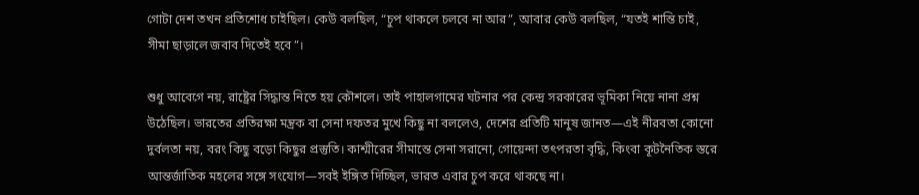গোটা দেশ তখন প্রতিশোধ চাইছিল। কেউ বলছিল, “চুপ থাকলে চলবে না আর”, আবার কেউ বলছিল, “যতই শান্তি চাই, সীমা ছাড়ালে জবাব দিতেই হবে”।

শুধু আবেগে নয়, রাষ্ট্রের সিদ্ধান্ত নিতে হয় কৌশলে। তাই পাহালগামের ঘটনার পর কেন্দ্র সরকারের ভূমিকা নিয়ে নানা প্রশ্ন উঠেছিল। ভারতের প্রতিরক্ষা মন্ত্রক বা সেনা দফতর মুখে কিছু না বললেও, দেশের প্রতিটি মানুষ জানত—এই নীরবতা কোনো দুর্বলতা নয়, বরং কিছু বড়ো কিছুর প্রস্তুতি। কাশ্মীরের সীমান্তে সেনা সরানো, গোয়েন্দা তৎপরতা বৃদ্ধি, কিংবা কূটনৈতিক স্তরে আন্তর্জাতিক মহলের সঙ্গে সংযোগ—সবই ইঙ্গিত দিচ্ছিল, ভারত এবার চুপ করে থাকছে না।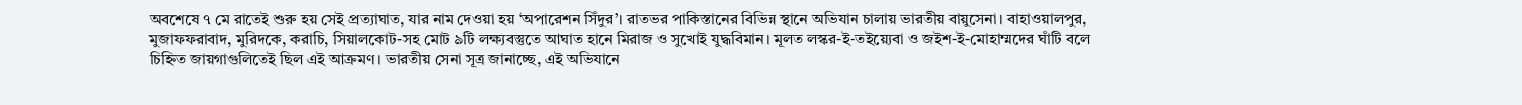অবশেষে ৭ মে রাতেই শুরু হয় সেই প্রত্যাঘাত, যার নাম দেওয়া হয় ‘অপারেশন সিঁদুর’। রাতভর পাকিস্তানের বিভিন্ন স্থানে অভিযান চালায় ভারতীয় বায়ুসেনা। বাহাওয়ালপুর, মুজাফফরাবাদ, মুরিদকে, করাচি, সিয়ালকোট-সহ মোট ৯টি লক্ষ্যবস্তুতে আঘাত হানে মিরাজ ও সুখোই যুদ্ধবিমান। মূলত লস্কর-ই-তইয়্যেবা ও জইশ-ই-মোহাম্মদের ঘাঁটি বলে চিহ্নিত জায়গাগুলিতেই ছিল এই আক্রমণ। ভারতীয় সেনা সূত্র জানাচ্ছে, এই অভিযানে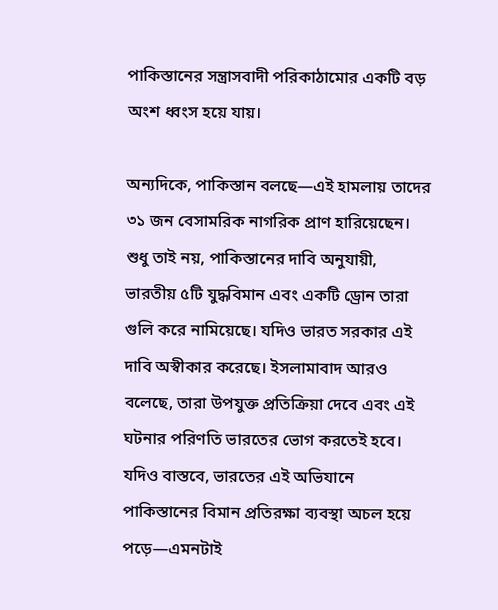পাকিস্তানের সন্ত্রাসবাদী পরিকাঠামোর একটি বড় অংশ ধ্বংস হয়ে যায়।

অন্যদিকে, পাকিস্তান বলছে—এই হামলায় তাদের ৩১ জন বেসামরিক নাগরিক প্রাণ হারিয়েছেন। শুধু তাই নয়, পাকিস্তানের দাবি অনুযায়ী, ভারতীয় ৫টি যুদ্ধবিমান এবং একটি ড্রোন তারা গুলি করে নামিয়েছে। যদিও ভারত সরকার এই দাবি অস্বীকার করেছে। ইসলামাবাদ আরও বলেছে, তারা উপযুক্ত প্রতিক্রিয়া দেবে এবং এই ঘটনার পরিণতি ভারতের ভোগ করতেই হবে। যদিও বাস্তবে, ভারতের এই অভিযানে পাকিস্তানের বিমান প্রতিরক্ষা ব্যবস্থা অচল হয়ে পড়ে—এমনটাই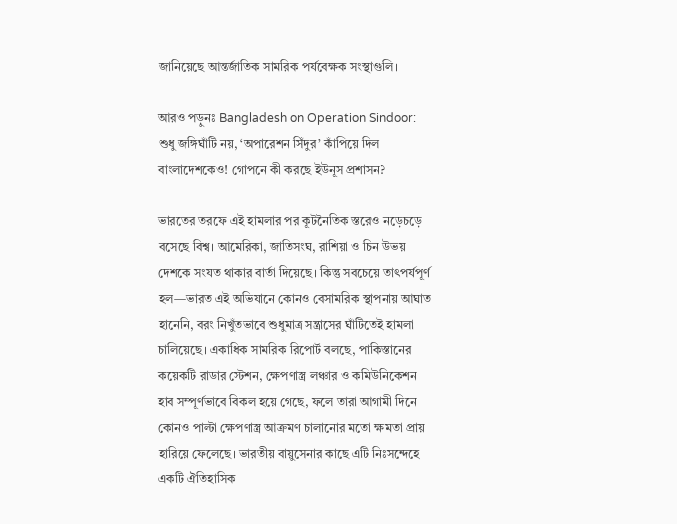জানিয়েছে আন্তর্জাতিক সামরিক পর্যবেক্ষক সংস্থাগুলি।

আরও পড়ুনঃ Bangladesh on Operation Sindoor: শুধু জঙ্গিঘাঁটি নয়, ‘অপারেশন সিঁদুর’ কাঁপিয়ে দিল বাংলাদেশকেও! গোপনে কী করছে ইউনূস প্রশাসন?

ভারতের তরফে এই হামলার পর কূটনৈতিক স্তরেও নড়েচড়ে বসেছে বিশ্ব। আমেরিকা, জাতিসংঘ, রাশিয়া ও চিন উভয় দেশকে সংযত থাকার বার্তা দিয়েছে। কিন্তু সবচেয়ে তাৎপর্যপূর্ণ হল—ভারত এই অভিযানে কোনও বেসামরিক স্থাপনায় আঘাত হানেনি, বরং নিখুঁতভাবে শুধুমাত্র সন্ত্রাসের ঘাঁটিতেই হামলা চালিয়েছে। একাধিক সামরিক রিপোর্ট বলছে, পাকিস্তানের কয়েকটি রাডার স্টেশন, ক্ষেপণাস্ত্র লঞ্চার ও কমিউনিকেশন হাব সম্পূর্ণভাবে বিকল হয়ে গেছে, ফলে তারা আগামী দিনে কোনও পাল্টা ক্ষেপণাস্ত্র আক্রমণ চালানোর মতো ক্ষমতা প্রায় হারিয়ে ফেলেছে। ভারতীয় বায়ুসেনার কাছে এটি নিঃসন্দেহে একটি ঐতিহাসিক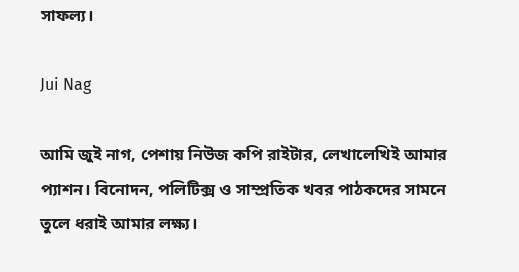সাফল্য।

Jui Nag

আমি জুই নাগ, পেশায় নিউজ কপি রাইটার, লেখালেখিই আমার প্যাশন। বিনোদন, পলিটিক্স ও সাম্প্রতিক খবর পাঠকদের সামনে তুলে ধরাই আমার লক্ষ্য।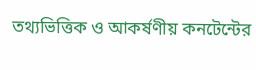তথ্যভিত্তিক ও আকর্ষণীয় কনটেন্টের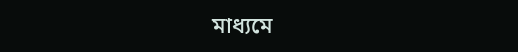মাধ্যমে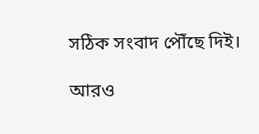সঠিক সংবাদ পৌঁছে দিই।

আরও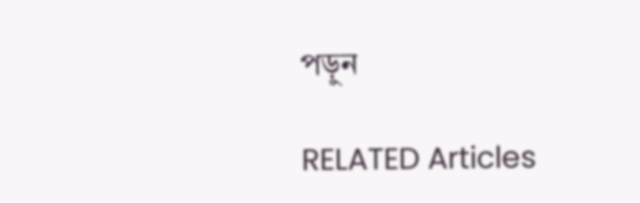পড়ুন

RELATED Articles